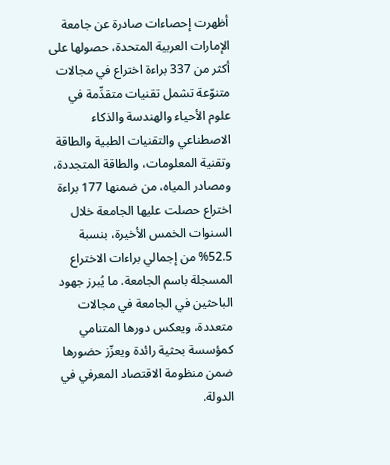أظهرت إحصاءات صادرة عن جامعة الإمارات العربية المتحدة، حصولها على أكثر من 337 براءة اختراع في مجالات متنوّعة تشمل تقنيات متقدِّمة في علوم الأحياء والهندسة والذكاء الاصطناعي والتقنيات الطبية والطاقة وتقنية المعلومات، والطاقة المتجددة، ومصادر المياه، من ضمنها 177 براءة اختراع حصلت عليها الجامعة خلال السنوات الخمس الأخيرة، بنسبة 52.5% من إجمالي براءات الاختراع المسجلة باسم الجامعة. ما يُبرز جهود الباحثين في الجامعة في مجالات متعددة، ويعكس دورها المتنامي كمؤسسة بحثية رائدة ويعزّز حضورها ضمن منظومة الاقتصاد المعرفي في الدولة.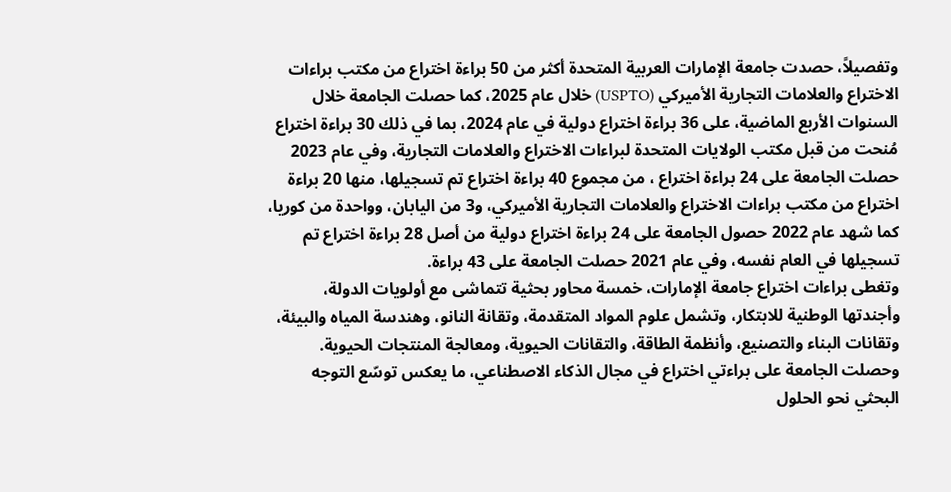وتفصيلاً، حصدت جامعة الإمارات العربية المتحدة أكثر من 50 براءة اختراع من مكتب براءات الاختراع والعلامات التجارية الأميركي (USPTO) خلال عام 2025، كما حصلت الجامعة خلال السنوات الأربع الماضية، على 36 براءة اختراع دولية في عام 2024، بما في ذلك 30 براءة اختراع مُنحت من قبل مكتب الولايات المتحدة لبراءات الاختراع والعلامات التجارية، وفي عام 2023 حصلت الجامعة على 24 براءة اختراع ، من مجموع 40 براءة اختراع تم تسجيلها، منها 20 براءة اختراع من مكتب براءات الاختراع والعلامات التجارية الأميركي، و3 من اليابان، وواحدة من كوريا، كما شهد عام 2022 حصول الجامعة على 24 براءة اختراع دولية من أصل 28 براءة اختراع تم تسجيلها في العام نفسه، وفي عام 2021 حصلت الجامعة على 43 براءة.
وتغطى براءات اختراع جامعة الإمارات، خمسة محاور بحثية تتماشى مع أولويات الدولة، وأجندتها الوطنية للابتكار، وتشمل علوم المواد المتقدمة، وتقانة النانو، وهندسة المياه والبيئة، وتقانات البناء والتصنيع، وأنظمة الطاقة، والتقانات الحيوية، ومعالجة المنتجات الحيوية.
وحصلت الجامعة على براءتي اختراع في مجال الذكاء الاصطناعي، ما يعكس توسّع التوجه البحثي نحو الحلول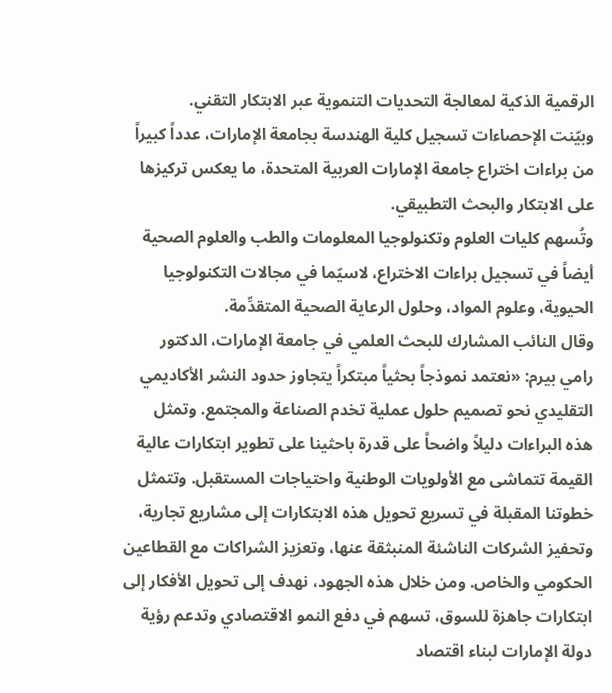الرقمية الذكية لمعالجة التحديات التنموية عبر الابتكار التقني.
وبيّنت الإحصاءات تسجيل كلية الهندسة بجامعة الإمارات، عدداً كبيراً من براءات اختراع جامعة الإمارات العربية المتحدة، ما يعكس تركيزها على الابتكار والبحث التطبيقي.
وتُسهم كليات العلوم وتكنولوجيا المعلومات والطب والعلوم الصحية أيضاً في تسجيل براءات الاختراع، لاسيّما في مجالات التكنولوجيا الحيوية، وعلوم المواد، وحلول الرعاية الصحية المتقدِّمة.
وقال النائب المشارك للبحث العلمي في جامعة الإمارات، الدكتور رامي بيرم: «نعتمد نموذجاً بحثياً مبتكراً يتجاوز حدود النشر الأكاديمي التقليدي نحو تصميم حلول عملية تخدم الصناعة والمجتمع. وتمثل هذه البراءات دليلاً واضحاً على قدرة باحثينا على تطوير ابتكارات عالية القيمة تتماشى مع الأولويات الوطنية واحتياجات المستقبل. وتتمثل خطوتنا المقبلة في تسريع تحويل هذه الابتكارات إلى مشاريع تجارية، وتحفيز الشركات الناشئة المنبثقة عنها، وتعزيز الشراكات مع القطاعين الحكومي والخاص. ومن خلال هذه الجهود، نهدف إلى تحويل الأفكار إلى ابتكارات جاهزة للسوق، تسهم في دفع النمو الاقتصادي وتدعم رؤية دولة الإمارات لبناء اقتصاد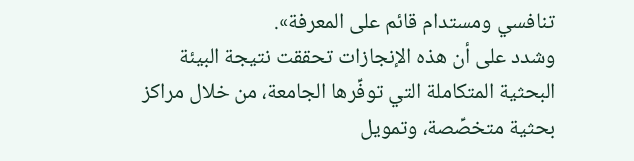تنافسي ومستدام قائم على المعرفة».
وشدد على أن هذه الإنجازات تحققت نتيجة البيئة البحثية المتكاملة التي توفِّرها الجامعة، من خلال مراكز بحثية متخصِّصة، وتمويل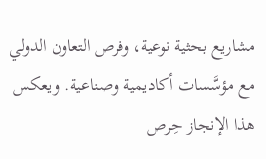مشاريع بحثية نوعية، وفرص التعاون الدولي مع مؤسَّسات أكاديمية وصناعية. ويعكس هذا الإنجاز حِرص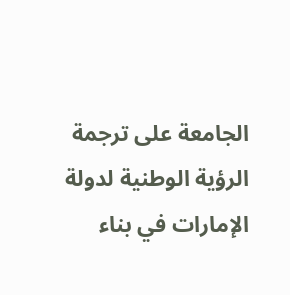الجامعة على ترجمة الرؤية الوطنية لدولة الإمارات في بناء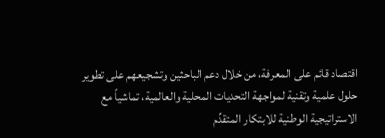اقتصاد قائم على المعرفة، من خلال دعم الباحثين وتشجيعهم على تطوير حلول علمية وتقنية لمواجهة التحديات المحلية والعالمية، تماشياً مع الاستراتيجية الوطنية للابتكار المتقدِّم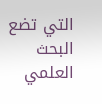التي تضع البحث العلمي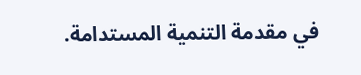في مقدمة التنمية المستدامة.